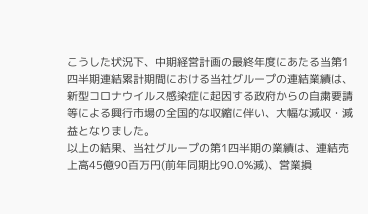こうした状況下、中期経営計画の最終年度にあたる当第1四半期連結累計期間における当社グループの連結業績は、新型コロナウイルス感染症に起因する政府からの自粛要請等による興行市場の全国的な収縮に伴い、大幅な減収・減益となりました。
以上の結果、当社グループの第1四半期の業績は、連結売上高45億90百万円(前年同期比90.0%減)、営業損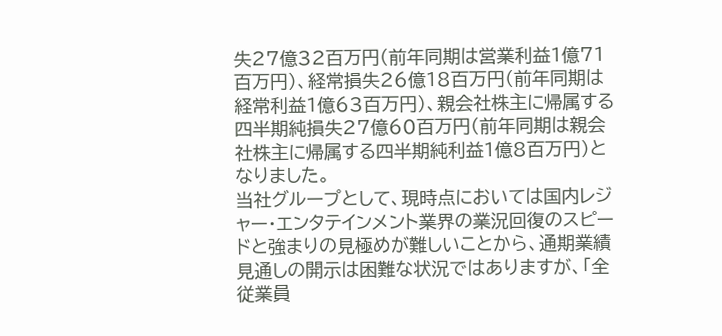失27億32百万円(前年同期は営業利益1億71百万円)、経常損失26億18百万円(前年同期は経常利益1億63百万円)、親会社株主に帰属する四半期純損失27億60百万円(前年同期は親会社株主に帰属する四半期純利益1億8百万円)となりました。
当社グループとして、現時点においては国内レジャー・エンタテインメント業界の業況回復のスピードと強まりの見極めが難しいことから、通期業績見通しの開示は困難な状況ではありますが、「全従業員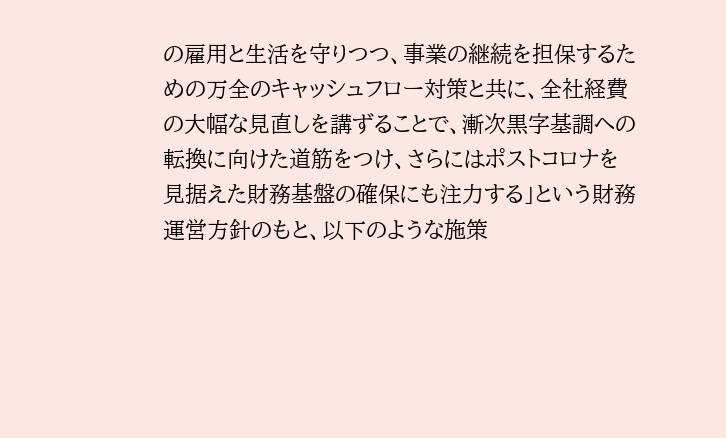の雇用と生活を守りつつ、事業の継続を担保するための万全のキャッシュフロー対策と共に、全社経費の大幅な見直しを講ずることで、漸次黒字基調への転換に向けた道筋をつけ、さらにはポストコロナを見据えた財務基盤の確保にも注力する」という財務運営方針のもと、以下のような施策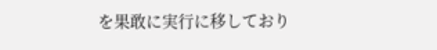を果敢に実行に移しており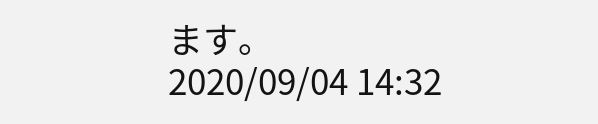ます。
2020/09/04 14:32